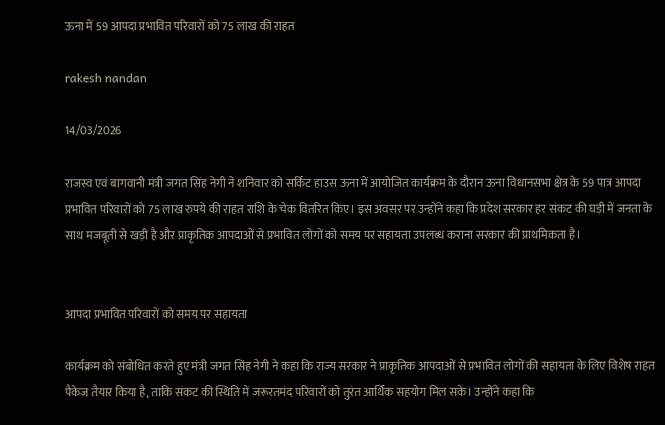ऊना में 59 आपदा प्रभावित परिवारों को 75 लाख की राहत

rakesh nandan

14/03/2026

राजस्व एवं बागवानी मंत्री जगत सिंह नेगी ने शनिवार को सर्किट हाउस ऊना में आयोजित कार्यक्रम के दौरान ऊना विधानसभा क्षेत्र के 59 पात्र आपदा प्रभावित परिवारों को 75 लाख रुपये की राहत राशि के चेक वितरित किए। इस अवसर पर उन्होंने कहा कि प्रदेश सरकार हर संकट की घड़ी में जनता के साथ मजबूती से खड़ी है और प्राकृतिक आपदाओं से प्रभावित लोगों को समय पर सहायता उपलब्ध कराना सरकार की प्राथमिकता है।


आपदा प्रभावित परिवारों को समय पर सहायता

कार्यक्रम को संबोधित करते हुए मंत्री जगत सिंह नेगी ने कहा कि राज्य सरकार ने प्राकृतिक आपदाओं से प्रभावित लोगों की सहायता के लिए विशेष राहत पैकेज तैयार किया है, ताकि संकट की स्थिति में जरूरतमंद परिवारों को तुरंत आर्थिक सहयोग मिल सके। उन्होंने कहा कि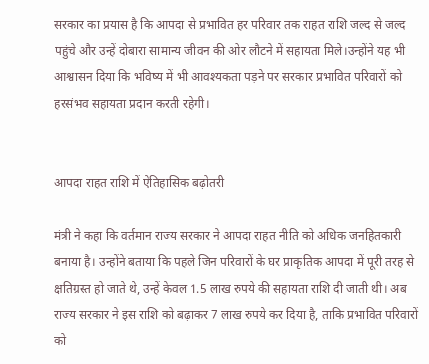सरकार का प्रयास है कि आपदा से प्रभावित हर परिवार तक राहत राशि जल्द से जल्द पहुंचे और उन्हें दोबारा सामान्य जीवन की ओर लौटने में सहायता मिले।उन्होंने यह भी आश्वासन दिया कि भविष्य में भी आवश्यकता पड़ने पर सरकार प्रभावित परिवारों को हरसंभव सहायता प्रदान करती रहेगी।


आपदा राहत राशि में ऐतिहासिक बढ़ोतरी

मंत्री ने कहा कि वर्तमान राज्य सरकार ने आपदा राहत नीति को अधिक जनहितकारी बनाया है। उन्होंने बताया कि पहले जिन परिवारों के घर प्राकृतिक आपदा में पूरी तरह से क्षतिग्रस्त हो जाते थे, उन्हें केवल 1.5 लाख रुपये की सहायता राशि दी जाती थी। अब राज्य सरकार ने इस राशि को बढ़ाकर 7 लाख रुपये कर दिया है, ताकि प्रभावित परिवारों को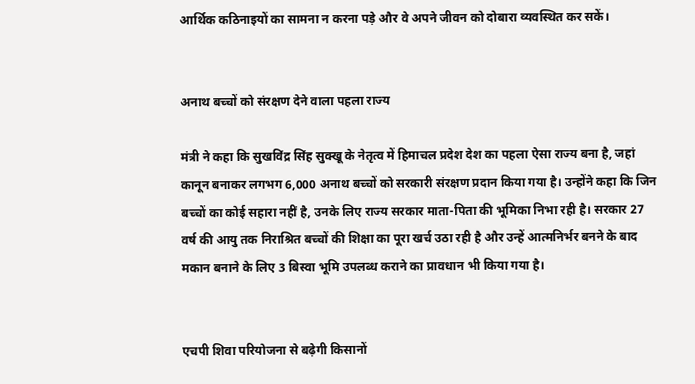आर्थिक कठिनाइयों का सामना न करना पड़े और वे अपने जीवन को दोबारा व्यवस्थित कर सकें।


अनाथ बच्चों को संरक्षण देने वाला पहला राज्य

मंत्री ने कहा कि सुखविंद्र सिंह सुक्खू के नेतृत्व में हिमाचल प्रदेश देश का पहला ऐसा राज्य बना है, जहां कानून बनाकर लगभग 6,000 अनाथ बच्चों को सरकारी संरक्षण प्रदान किया गया है। उन्होंने कहा कि जिन बच्चों का कोई सहारा नहीं है, उनके लिए राज्य सरकार माता-पिता की भूमिका निभा रही है। सरकार 27 वर्ष की आयु तक निराश्रित बच्चों की शिक्षा का पूरा खर्च उठा रही है और उन्हें आत्मनिर्भर बनने के बाद मकान बनाने के लिए 3 बिस्वा भूमि उपलब्ध कराने का प्रावधान भी किया गया है।


एचपी शिवा परियोजना से बढ़ेगी किसानों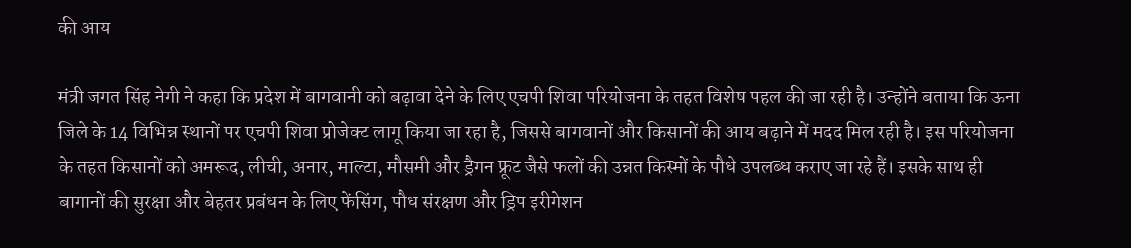की आय

मंत्री जगत सिंह नेगी ने कहा कि प्रदेश में बागवानी को बढ़ावा देने के लिए एचपी शिवा परियोजना के तहत विशेष पहल की जा रही है। उन्होंने बताया कि ऊना जिले के 14 विभिन्न स्थानों पर एचपी शिवा प्रोजेक्ट लागू किया जा रहा है, जिससे बागवानों और किसानों की आय बढ़ाने में मदद मिल रही है। इस परियोजना के तहत किसानों को अमरूद, लीची, अनार, माल्टा, मौसमी और ड्रैगन फ्रूट जैसे फलों की उन्नत किस्मों के पौधे उपलब्ध कराए जा रहे हैं। इसके साथ ही बागानों की सुरक्षा और बेहतर प्रबंधन के लिए फेंसिंग, पौध संरक्षण और ड्रिप इरीगेशन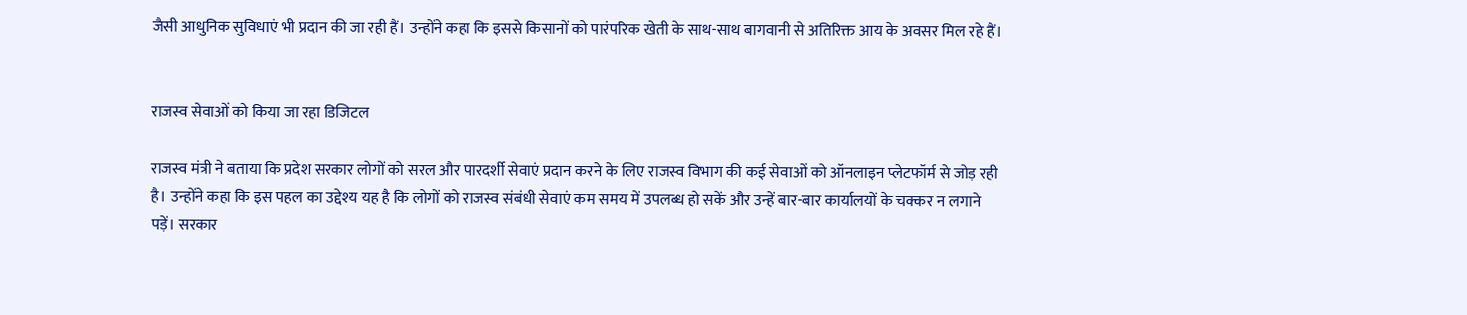जैसी आधुनिक सुविधाएं भी प्रदान की जा रही हैं। उन्होंने कहा कि इससे किसानों को पारंपरिक खेती के साथ-साथ बागवानी से अतिरिक्त आय के अवसर मिल रहे हैं।


राजस्व सेवाओं को किया जा रहा डिजिटल

राजस्व मंत्री ने बताया कि प्रदेश सरकार लोगों को सरल और पारदर्शी सेवाएं प्रदान करने के लिए राजस्व विभाग की कई सेवाओं को ऑनलाइन प्लेटफॉर्म से जोड़ रही है। उन्होंने कहा कि इस पहल का उद्देश्य यह है कि लोगों को राजस्व संबंधी सेवाएं कम समय में उपलब्ध हो सकें और उन्हें बार-बार कार्यालयों के चक्कर न लगाने पड़ें। सरकार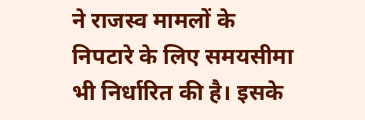ने राजस्व मामलों के निपटारे के लिए समयसीमा भी निर्धारित की है। इसके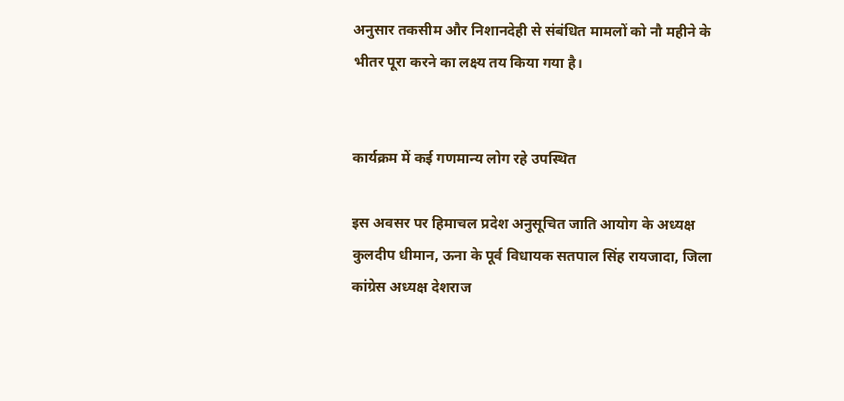अनुसार तकसीम और निशानदेही से संबंधित मामलों को नौ महीने के भीतर पूरा करने का लक्ष्य तय किया गया है।


कार्यक्रम में कई गणमान्य लोग रहे उपस्थित

इस अवसर पर हिमाचल प्रदेश अनुसूचित जाति आयोग के अध्यक्ष कुलदीप धीमान, ऊना के पूर्व विधायक सतपाल सिंह रायजादा, जिला कांग्रेस अध्यक्ष देशराज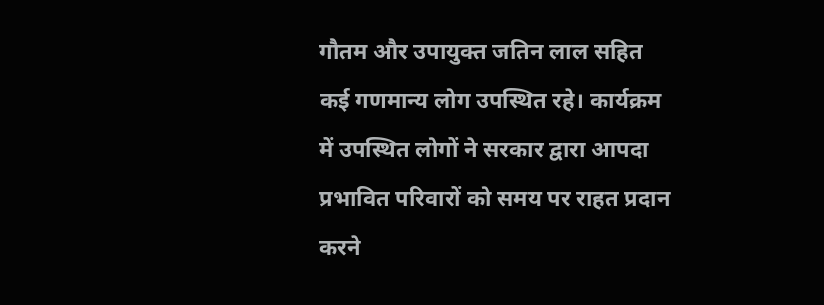गौतम और उपायुक्त जतिन लाल सहित कई गणमान्य लोग उपस्थित रहे। कार्यक्रम में उपस्थित लोगों ने सरकार द्वारा आपदा प्रभावित परिवारों को समय पर राहत प्रदान करने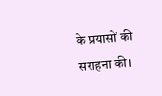के प्रयासों की सराहना की।